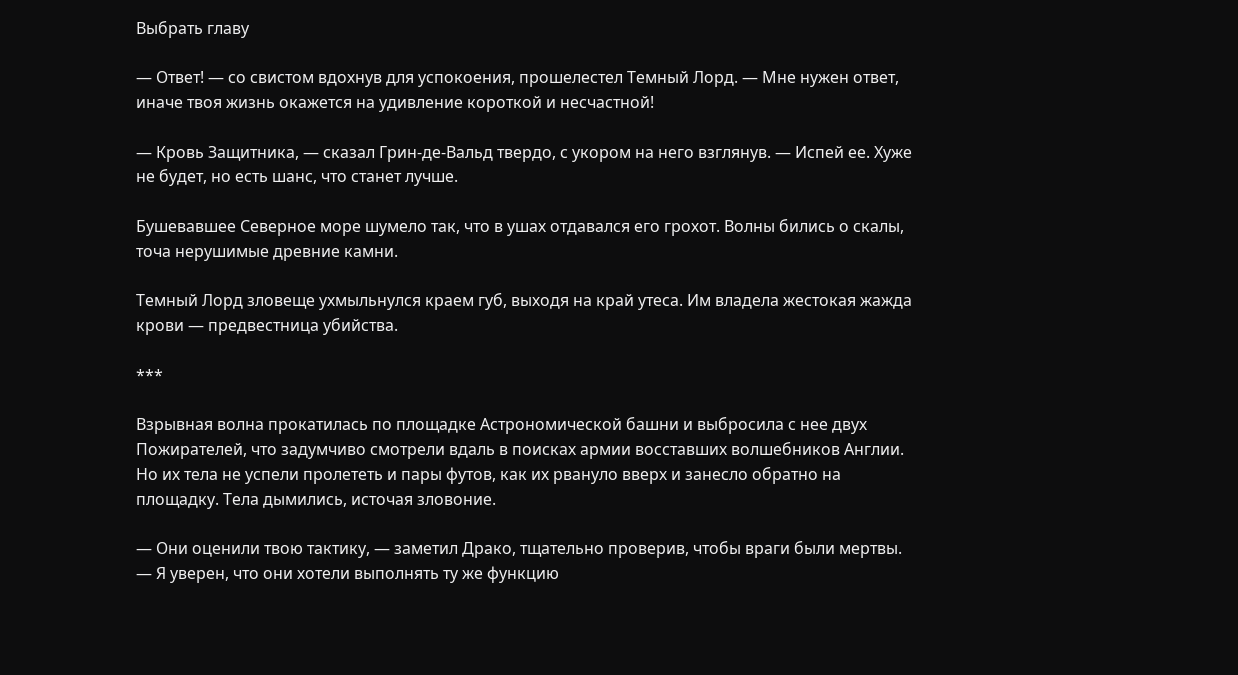Выбрать главу

— Ответ! — со свистом вдохнув для успокоения, прошелестел Темный Лорд. — Мне нужен ответ, иначе твоя жизнь окажется на удивление короткой и несчастной!

— Кровь Защитника, — сказал Грин-де-Вальд твердо, с укором на него взглянув. — Испей ее. Хуже не будет, но есть шанс, что станет лучше.

Бушевавшее Северное море шумело так, что в ушах отдавался его грохот. Волны бились о скалы, точа нерушимые древние камни.

Темный Лорд зловеще ухмыльнулся краем губ, выходя на край утеса. Им владела жестокая жажда крови — предвестница убийства.

***

Взрывная волна прокатилась по площадке Астрономической башни и выбросила с нее двух Пожирателей, что задумчиво смотрели вдаль в поисках армии восставших волшебников Англии. Но их тела не успели пролететь и пары футов, как их рвануло вверх и занесло обратно на площадку. Тела дымились, источая зловоние.

— Они оценили твою тактику, — заметил Драко, тщательно проверив, чтобы враги были мертвы. — Я уверен, что они хотели выполнять ту же функцию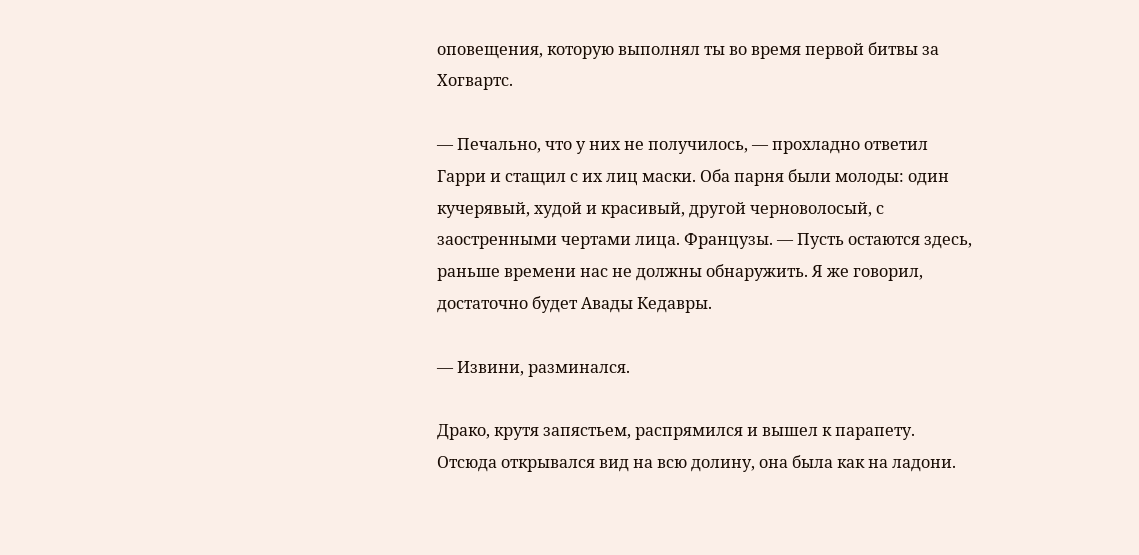оповещения, которую выполнял ты во время первой битвы за Хогвартс.

— Печально, что у них не получилось, — прохладно ответил Гарри и стащил с их лиц маски. Оба парня были молоды: один кучерявый, худой и красивый, другой черноволосый, с заостренными чертами лица. Французы. — Пусть остаются здесь, раньше времени нас не должны обнаружить. Я же говорил, достаточно будет Авады Кедавры.

— Извини, разминался.

Драко, крутя запястьем, распрямился и вышел к парапету. Отсюда открывался вид на всю долину, она была как на ладони.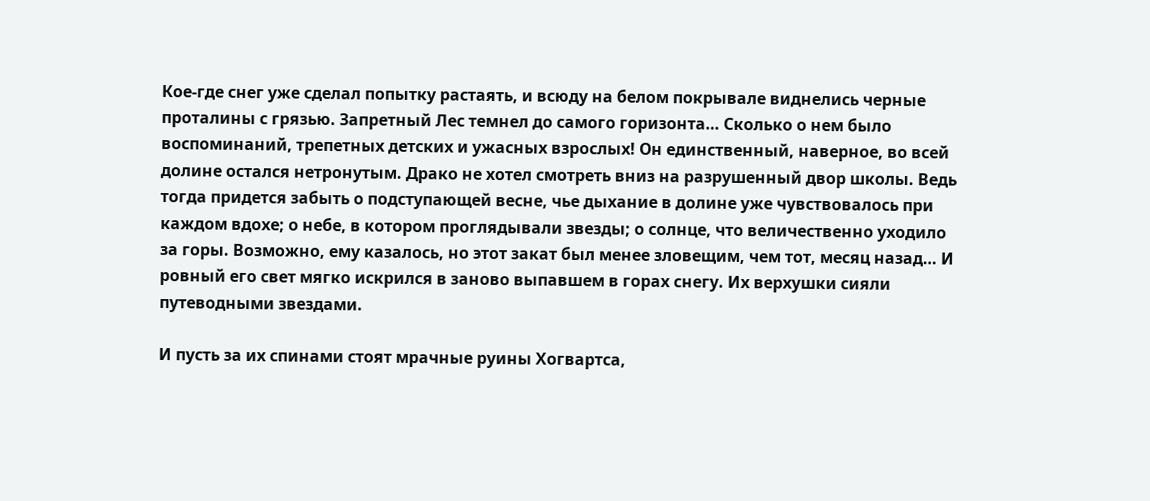Кое-где снег уже сделал попытку растаять, и всюду на белом покрывале виднелись черные проталины с грязью. Запретный Лес темнел до самого горизонта… Сколько о нем было воспоминаний, трепетных детских и ужасных взрослых! Он единственный, наверное, во всей долине остался нетронутым. Драко не хотел смотреть вниз на разрушенный двор школы. Ведь тогда придется забыть о подступающей весне, чье дыхание в долине уже чувствовалось при каждом вдохе; о небе, в котором проглядывали звезды; о солнце, что величественно уходило за горы. Возможно, ему казалось, но этот закат был менее зловещим, чем тот, месяц назад… И ровный его свет мягко искрился в заново выпавшем в горах снегу. Их верхушки сияли путеводными звездами.

И пусть за их спинами стоят мрачные руины Хогвартса,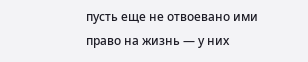пусть еще не отвоевано ими право на жизнь — у них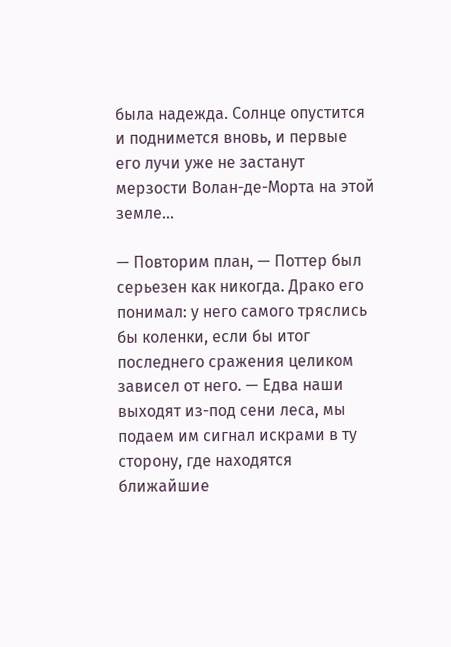была надежда. Солнце опустится и поднимется вновь, и первые его лучи уже не застанут мерзости Волан-де-Морта на этой земле…

— Повторим план, — Поттер был серьезен как никогда. Драко его понимал: у него самого тряслись бы коленки, если бы итог последнего сражения целиком зависел от него. — Едва наши выходят из-под сени леса, мы подаем им сигнал искрами в ту сторону, где находятся ближайшие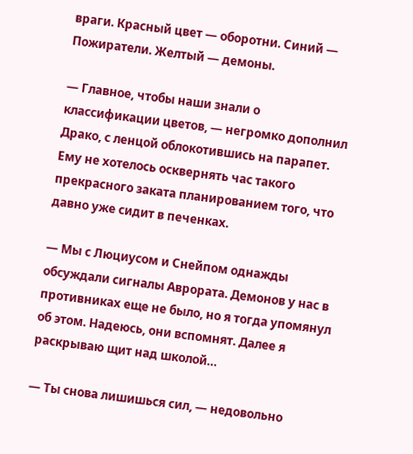враги. Красный цвет — оборотни. Синий — Пожиратели. Желтый — демоны.

— Главное, чтобы наши знали о классификации цветов, — негромко дополнил Драко, с ленцой облокотившись на парапет. Ему не хотелось осквернять час такого прекрасного заката планированием того, что давно уже сидит в печенках.

— Мы с Люциусом и Снейпом однажды обсуждали сигналы Аврората. Демонов у нас в противниках еще не было, но я тогда упомянул об этом. Надеюсь, они вспомнят. Далее я раскрываю щит над школой…

— Ты снова лишишься сил, — недовольно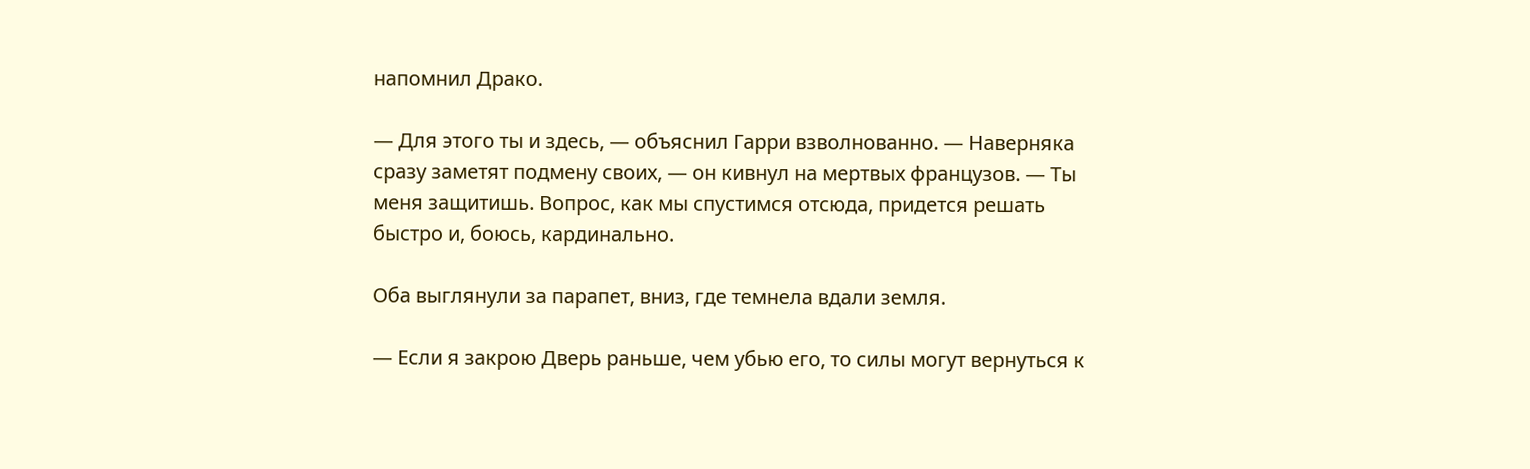напомнил Драко.

— Для этого ты и здесь, — объяснил Гарри взволнованно. — Наверняка сразу заметят подмену своих, — он кивнул на мертвых французов. — Ты меня защитишь. Вопрос, как мы спустимся отсюда, придется решать быстро и, боюсь, кардинально.

Оба выглянули за парапет, вниз, где темнела вдали земля.

— Если я закрою Дверь раньше, чем убью его, то силы могут вернуться к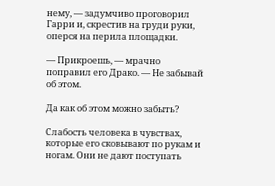нему, — задумчиво проговорил Гарри и, скрестив на груди руки, оперся на перила площадки.

— Прикроешь, — мрачно поправил его Драко. — Не забывай об этом.

Да как об этом можно забыть?

Слабость человека в чувствах, которые его сковывают по рукам и ногам. Они не дают поступать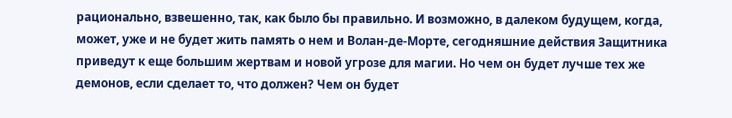рационально, взвешенно, так, как было бы правильно. И возможно, в далеком будущем, когда, может, уже и не будет жить память о нем и Волан-де-Морте, сегодняшние действия Защитника приведут к еще большим жертвам и новой угрозе для магии. Но чем он будет лучше тех же демонов, если сделает то, что должен? Чем он будет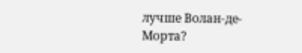лучше Волан-де-Морта?